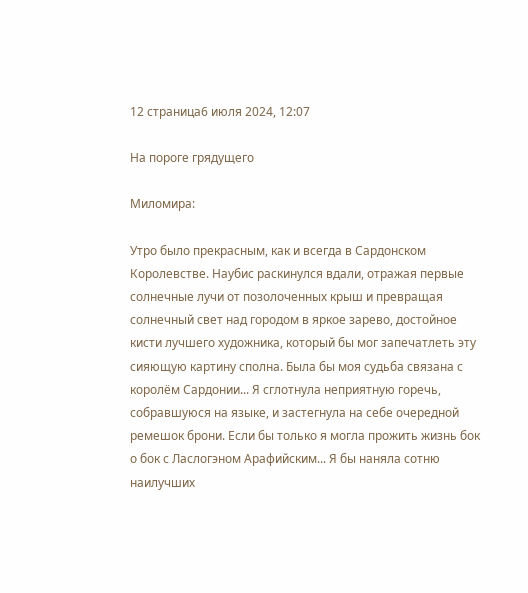12 страница6 июля 2024, 12:07

На пороге грядущего

Миломира:

Утро было прекрасным, как и всегда в Сардонском Королевстве. Наубис раскинулся вдали, отражая первые солнечные лучи от позолоченных крыш и превращая солнечный свет над городом в яркое зарево, достойное кисти лучшего художника, который бы мог запечатлеть эту сияющую картину сполна. Была бы моя судьба связана с королём Сардонии... Я сглотнула неприятную горечь, собравшуюся на языке, и застегнула на себе очередной ремешок брони. Если бы только я могла прожить жизнь бок о бок с Ласлогэном Арафийским... Я бы наняла сотню наилучших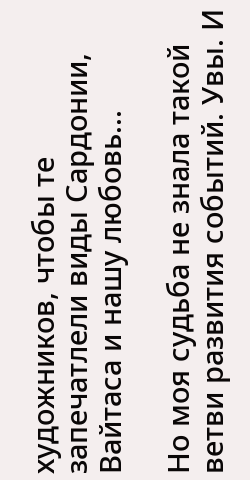художников, чтобы те запечатлели виды Сардонии, Вайтаса и нашу любовь...

Но моя судьба не знала такой ветви развития событий. Увы. И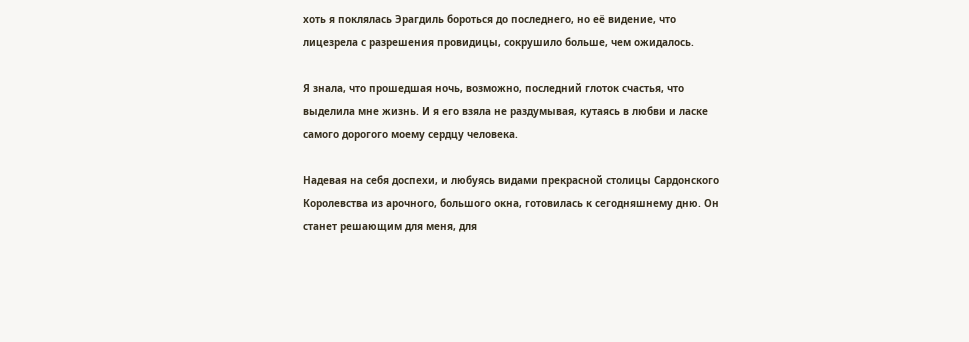хоть я поклялась Эрагдиль бороться до последнего, но её видение, что лицезрела с разрешения провидицы, сокрушило больше, чем ожидалось.

Я знала, что прошедшая ночь, возможно, последний глоток счастья, что выделила мне жизнь. И я его взяла не раздумывая, кутаясь в любви и ласке самого дорогого моему сердцу человека.

Надевая на себя доспехи, и любуясь видами прекрасной столицы Сардонского Королевства из арочного, большого окна, готовилась к сегодняшнему дню. Он станет решающим для меня, для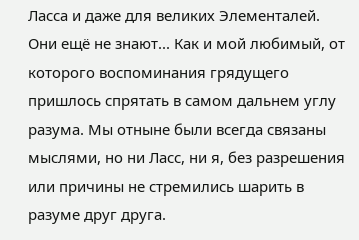Ласса и даже для великих Элементалей. Они ещё не знают... Как и мой любимый, от которого воспоминания грядущего пришлось спрятать в самом дальнем углу разума. Мы отныне были всегда связаны мыслями, но ни Ласс, ни я, без разрешения или причины не стремились шарить в разуме друг друга.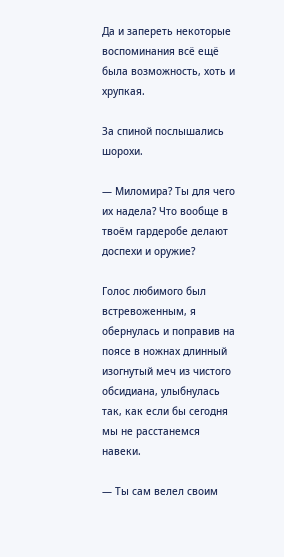Да и запереть некоторые воспоминания всё ещё была возможность, хоть и хрупкая.

За спиной послышались шорохи.

— Миломира? Ты для чего их надела? Что вообще в твоём гардеробе делают доспехи и оружие?

Голос любимого был встревоженным, я обернулась и поправив на поясе в ножнах длинный изогнутый меч из чистого обсидиана, улыбнулась так, как если бы сегодня мы не расстанемся навеки.

— Ты сам велел своим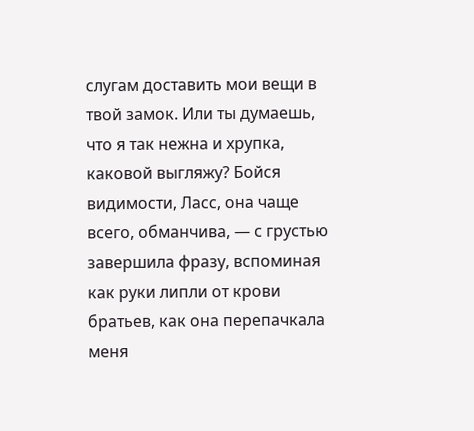слугам доставить мои вещи в твой замок. Или ты думаешь, что я так нежна и хрупка, каковой выгляжу? Бойся видимости, Ласс, она чаще всего, обманчива, — с грустью завершила фразу, вспоминая как руки липли от крови братьев, как она перепачкала меня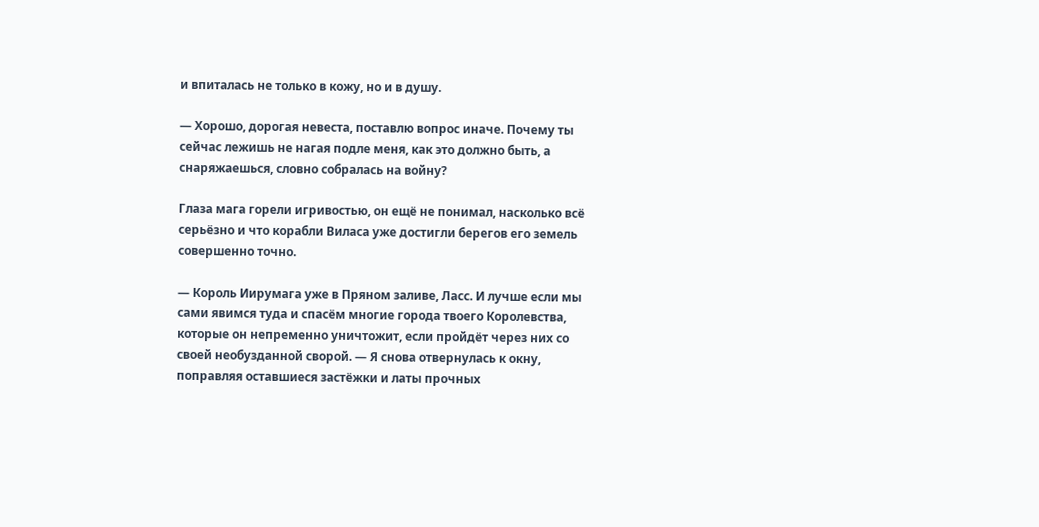и впиталась не только в кожу, но и в душу.

— Хорошо, дорогая невеста, поставлю вопрос иначе. Почему ты сейчас лежишь не нагая подле меня, как это должно быть, а снаряжаешься, словно собралась на войну?

Глаза мага горели игривостью, он ещё не понимал, насколько всё серьёзно и что корабли Виласа уже достигли берегов его земель совершенно точно.

— Король Иирумага уже в Пряном заливе, Ласс. И лучше если мы сами явимся туда и спасём многие города твоего Королевства, которые он непременно уничтожит, если пройдёт через них со своей необузданной сворой. — Я снова отвернулась к окну, поправляя оставшиеся застёжки и латы прочных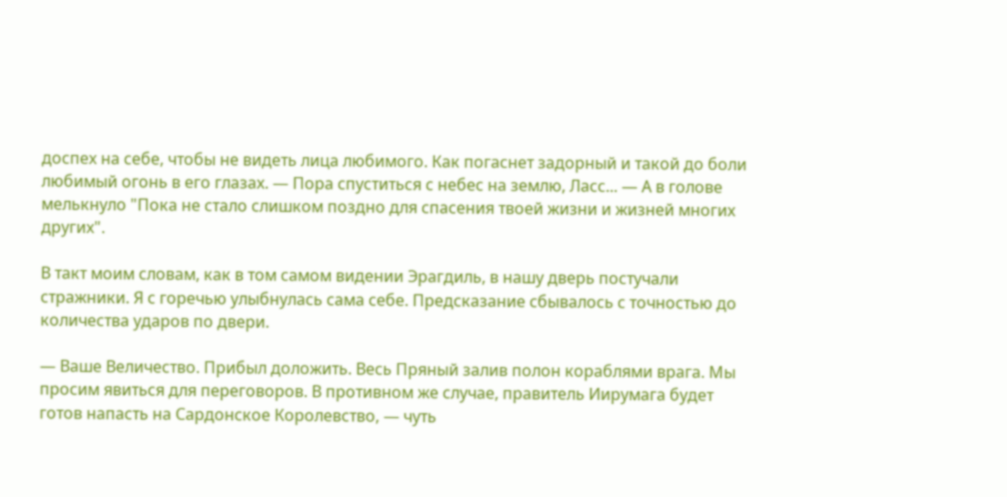доспех на себе, чтобы не видеть лица любимого. Как погаснет задорный и такой до боли любимый огонь в его глазах. — Пора спуститься с небес на землю, Ласс... — А в голове мелькнуло "Пока не стало слишком поздно для спасения твоей жизни и жизней многих других".

В такт моим словам, как в том самом видении Эрагдиль, в нашу дверь постучали стражники. Я с горечью улыбнулась сама себе. Предсказание сбывалось с точностью до количества ударов по двери.

— Ваше Величество. Прибыл доложить. Весь Пряный залив полон кораблями врага. Мы просим явиться для переговоров. В противном же случае, правитель Иирумага будет готов напасть на Сардонское Королевство, — чуть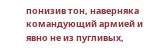понизив тон, наверняка командующий армией и явно не из пугливых,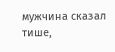мужчина сказал тише,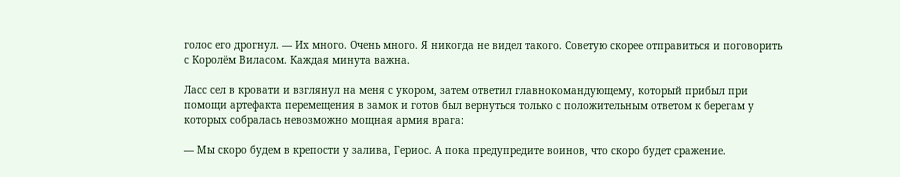голос его дрогнул. — Их много. Очень много. Я никогда не видел такого. Советую скорее отправиться и поговорить с Королём Виласом. Каждая минута важна.

Ласс сел в кровати и взглянул на меня с укором, затем ответил главнокомандующему, который прибыл при помощи артефакта перемещения в замок и готов был вернуться только с положительным ответом к берегам у которых собралась невозможно мощная армия врага:

— Мы скоро будем в крепости у залива, Гериос. А пока предупредите воинов, что скоро будет сражение.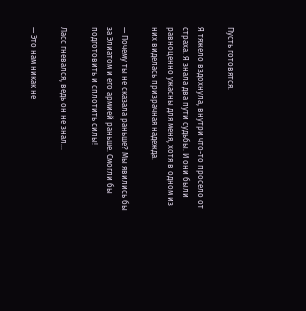Пусть готовятся.

Я тяжело вздохнула, внутри что-то просело от страха. Я знала два пути судьбы. И они были равноценно ужасны для меня, хотя в одном из них виделась призрачная надежда.

— Почему ты не сказала раньше? Мы явились бы за Элиатом и его армией раньше. Смогли бы подготовить и сплотить силы!

Ласс гневался, ведь он не знал...

— Это нам никак не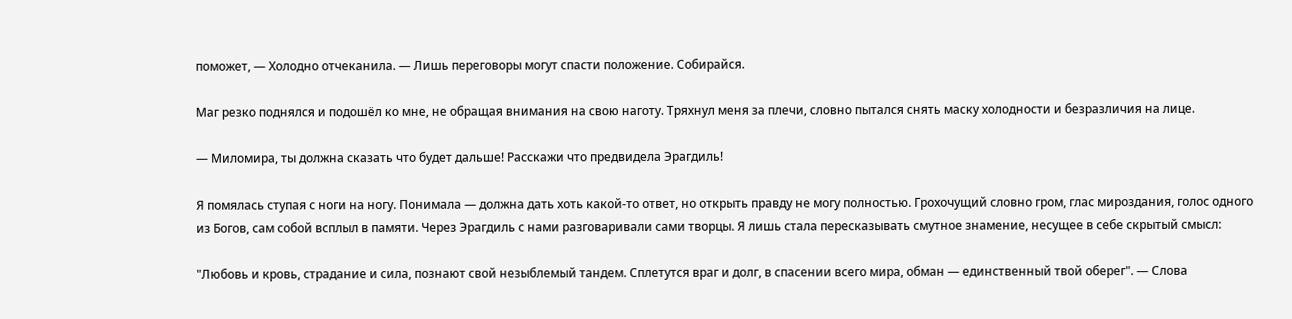поможет, — Холодно отчеканила. — Лишь переговоры могут спасти положение. Собирайся.

Маг резко поднялся и подошёл ко мне, не обращая внимания на свою наготу. Тряхнул меня за плечи, словно пытался снять маску холодности и безразличия на лице.

— Миломира, ты должна сказать что будет дальше! Расскажи что предвидела Эрагдиль!

Я помялась ступая с ноги на ногу. Понимала — должна дать хоть какой-то ответ, но открыть правду не могу полностью. Грохочущий словно гром, глас мироздания, голос одного из Богов, сам собой всплыл в памяти. Через Эрагдиль с нами разговаривали сами творцы. Я лишь стала пересказывать смутное знамение, несущее в себе скрытый смысл:

"Любовь и кровь, страдание и сила, познают свой незыблемый тандем. Сплетутся враг и долг, в спасении всего мира, обман — единственный твой оберег". — Слова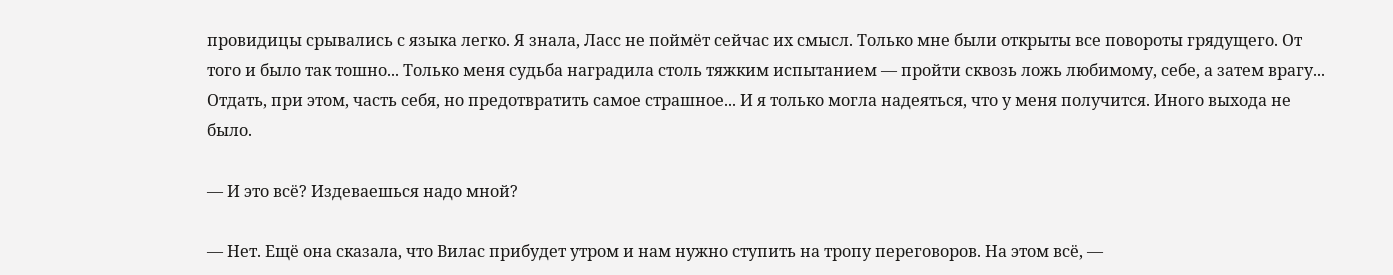провидицы срывались с языка легко. Я знала, Ласс не поймёт сейчас их смысл. Только мне были открыты все повороты грядущего. От того и было так тошно... Только меня судьба наградила столь тяжким испытанием — пройти сквозь ложь любимому, себе, а затем врагу... Отдать, при этом, часть себя, но предотвратить самое страшное... И я только могла надеяться, что у меня получится. Иного выхода не было.

— И это всё? Издеваешься надо мной?

— Нет. Ещё она сказала, что Вилас прибудет утром и нам нужно ступить на тропу переговоров. На этом всё, —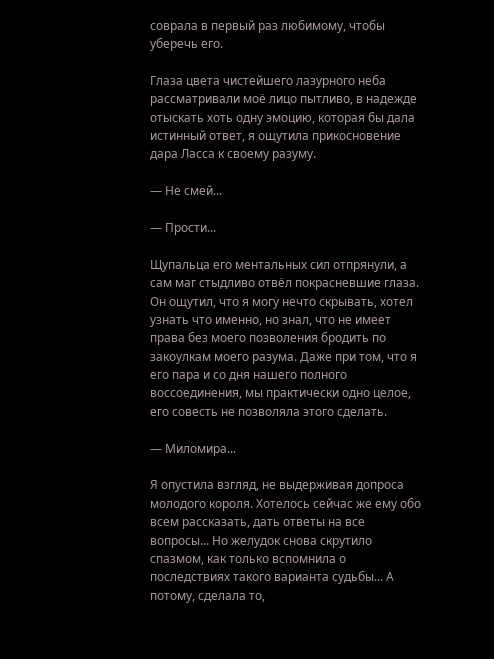соврала в первый раз любимому, чтобы уберечь его.

Глаза цвета чистейшего лазурного неба рассматривали моё лицо пытливо, в надежде отыскать хоть одну эмоцию, которая бы дала истинный ответ, я ощутила прикосновение дара Ласса к своему разуму.

— Не смей...

— Прости...

Щупальца его ментальных сил отпрянули, а сам маг стыдливо отвёл покрасневшие глаза. Он ощутил, что я могу нечто скрывать, хотел узнать что именно, но знал, что не имеет права без моего позволения бродить по закоулкам моего разума. Даже при том, что я его пара и со дня нашего полного воссоединения, мы практически одно целое, его совесть не позволяла этого сделать.

— Миломира...

Я опустила взгляд, не выдерживая допроса молодого короля. Хотелось сейчас же ему обо всем рассказать, дать ответы на все вопросы... Но желудок снова скрутило спазмом, как только вспомнила о последствиях такого варианта судьбы... А потому, сделала то,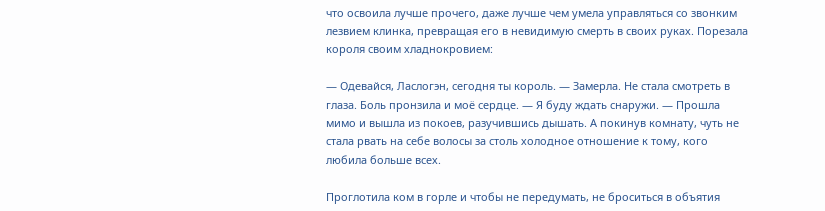что освоила лучше прочего, даже лучше чем умела управляться со звонким лезвием клинка, превращая его в невидимую смерть в своих руках. Порезала короля своим хладнокровием:

— Одевайся, Ласлогэн, сегодня ты король. — Замерла. Не стала смотреть в глаза. Боль пронзила и моё сердце. — Я буду ждать снаружи. — Прошла мимо и вышла из покоев, разучившись дышать. А покинув комнату, чуть не стала рвать на себе волосы за столь холодное отношение к тому, кого любила больше всех.

Проглотила ком в горле и чтобы не передумать, не броситься в объятия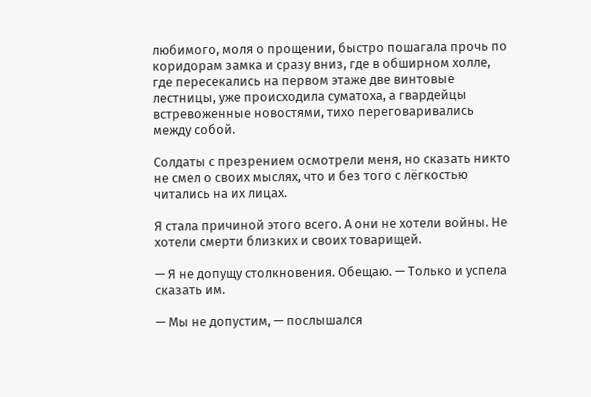любимого, моля о прощении, быстро пошагала прочь по коридорам замка и сразу вниз, где в обширном холле, где пересекались на первом этаже две винтовые лестницы, уже происходила суматоха, а гвардейцы встревоженные новостями, тихо переговаривались между собой.

Солдаты с презрением осмотрели меня, но сказать никто не смел о своих мыслях, что и без того с лёгкостью читались на их лицах.

Я стала причиной этого всего. А они не хотели войны. Не хотели смерти близких и своих товарищей.

— Я не допущу столкновения. Обещаю. — Только и успела сказать им.

— Мы не допустим, — послышался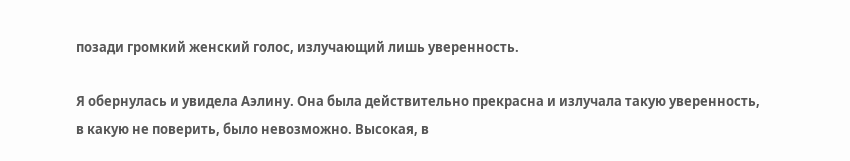позади громкий женский голос, излучающий лишь уверенность.

Я обернулась и увидела Аэлину. Она была действительно прекрасна и излучала такую уверенность, в какую не поверить, было невозможно. Высокая, в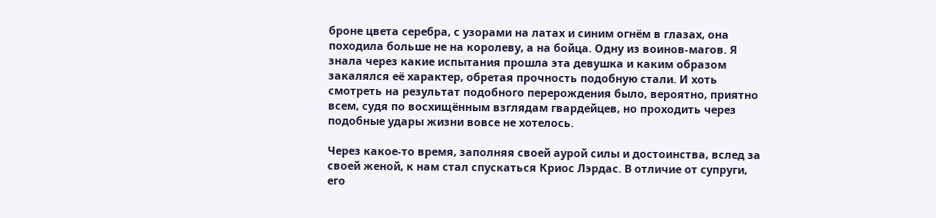броне цвета серебра, с узорами на латах и синим огнём в глазах, она походила больше не на королеву, а на бойца. Одну из воинов-магов. Я знала через какие испытания прошла эта девушка и каким образом закалялся её характер, обретая прочность подобную стали. И хоть смотреть на результат подобного перерождения было, вероятно, приятно всем, судя по восхищённым взглядам гвардейцев, но проходить через подобные удары жизни вовсе не хотелось.

Через какое-то время, заполняя своей аурой силы и достоинства, вслед за своей женой, к нам стал спускаться Криос Лэрдас. В отличие от супруги, его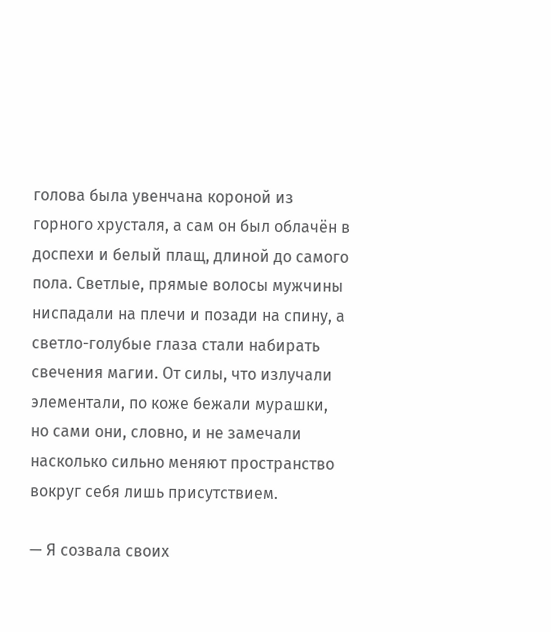голова была увенчана короной из горного хрусталя, а сам он был облачён в доспехи и белый плащ, длиной до самого пола. Светлые, прямые волосы мужчины ниспадали на плечи и позади на спину, а светло-голубые глаза стали набирать свечения магии. От силы, что излучали элементали, по коже бежали мурашки, но сами они, словно, и не замечали насколько сильно меняют пространство вокруг себя лишь присутствием.

— Я созвала своих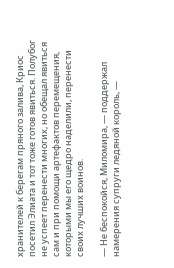хранителей к берегам пряного залива, Криос посетил Элиата и тот тоже готов явиться. Полубог не успеет перенести многих, но обещал явиться сам и при помощи артефактов перемещения, которыми мы его щедро наделили, перенести своих лучших воинов.

— Не беспокойся, Миломира, — поддержал намерения супруги ледяной король, —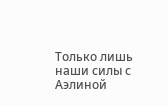Только лишь наши силы с Аэлиной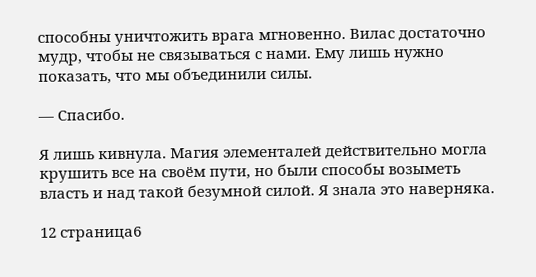способны уничтожить врага мгновенно. Вилас достаточно мудр, чтобы не связываться с нами. Ему лишь нужно показать, что мы объединили силы.

— Спасибо.

Я лишь кивнула. Магия элементалей действительно могла крушить все на своём пути, но были способы возыметь власть и над такой безумной силой. Я знала это наверняка.

12 страница6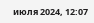июля 2024, 12:07